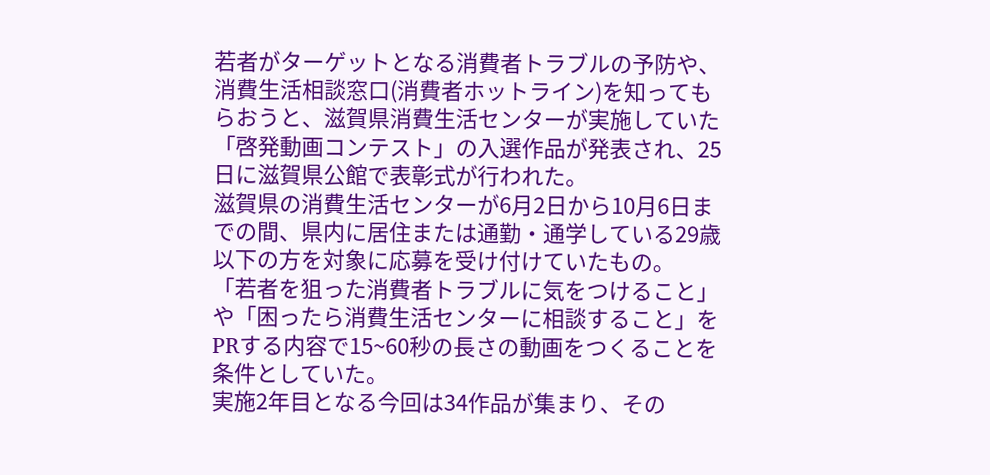若者がターゲットとなる消費者トラブルの予防や、消費生活相談窓口(消費者ホットライン)を知ってもらおうと、滋賀県消費生活センターが実施していた「啓発動画コンテスト」の入選作品が発表され、25日に滋賀県公館で表彰式が行われた。
滋賀県の消費生活センターが6月2日から10月6日までの間、県内に居住または通勤・通学している29歳以下の方を対象に応募を受け付けていたもの。
「若者を狙った消費者トラブルに気をつけること」や「困ったら消費生活センターに相談すること」をPRする内容で15~60秒の長さの動画をつくることを条件としていた。
実施2年目となる今回は34作品が集まり、その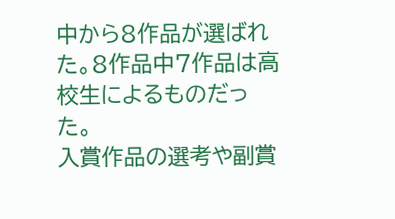中から8作品が選ばれた。8作品中7作品は高校生によるものだった。
入賞作品の選考や副賞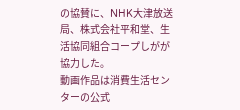の協賛に、NHK大津放送局、株式会社平和堂、生活協同組合コープしがが協力した。
動画作品は消費生活センターの公式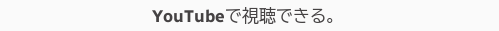YouTubeで視聴できる。